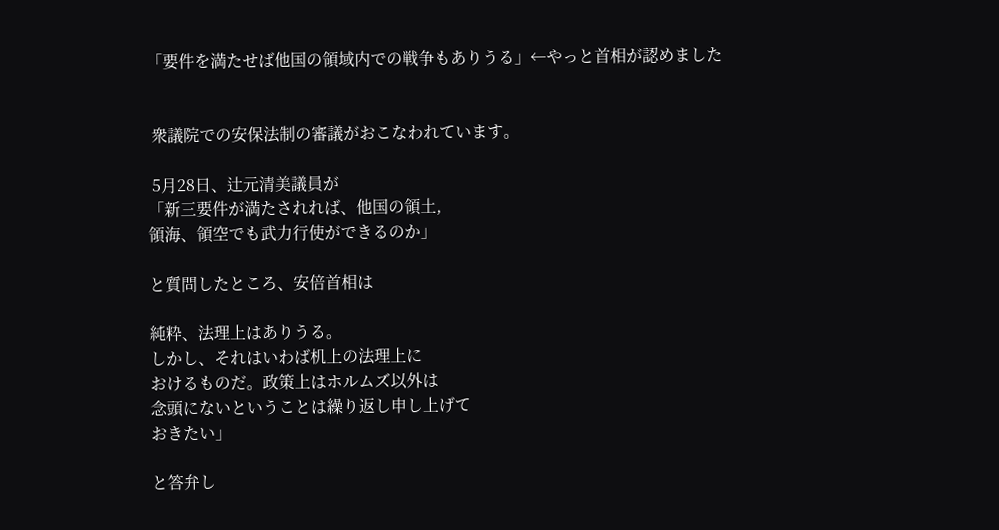「要件を満たせば他国の領域内での戦争もありうる」←やっと首相が認めました


 衆議院での安保法制の審議がおこなわれています。

 5月28日、辻元清美議員が
「新三要件が満たされれば、他国の領土,
領海、領空でも武力行使ができるのか」

と質問したところ、安倍首相は

純粋、法理上はありうる。
しかし、それはいわば机上の法理上に
おけるものだ。政策上はホルムズ以外は
念頭にないということは繰り返し申し上げて
おきたい」

と答弁し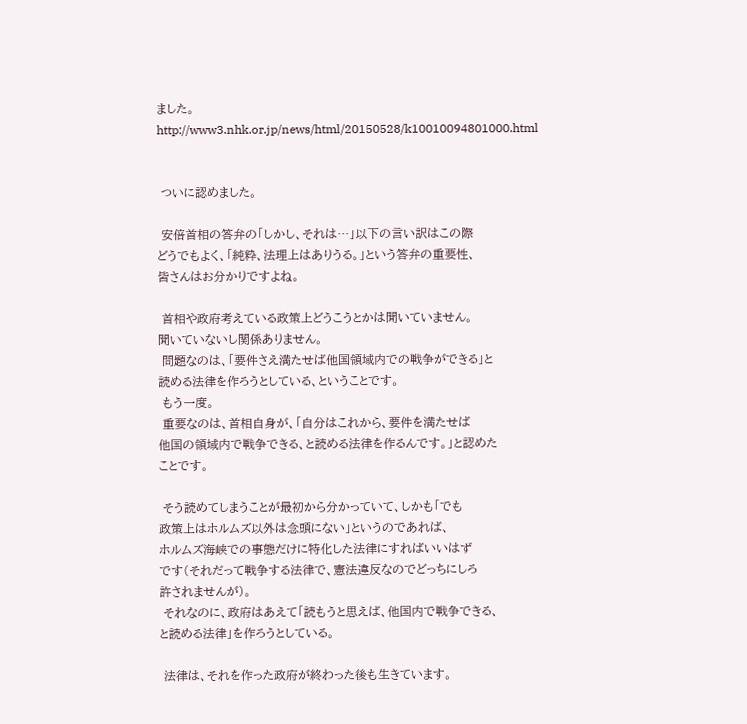ました。
http://www3.nhk.or.jp/news/html/20150528/k10010094801000.html


 ついに認めました。

 安倍首相の答弁の「しかし、それは…」以下の言い訳はこの際
どうでもよく、「純粋、法理上はありうる。」という答弁の重要性、
皆さんはお分かりですよね。

 首相や政府考えている政策上どうこうとかは聞いていません。
聞いていないし関係ありません。
 問題なのは、「要件さえ満たせば他国領域内での戦争ができる」と
読める法律を作ろうとしている、ということです。
 もう一度。
 重要なのは、首相自身が、「自分はこれから、要件を満たせば
他国の領域内で戦争できる、と読める法律を作るんです。」と認めた
ことです。

 そう読めてしまうことが最初から分かっていて、しかも「でも
政策上はホルムズ以外は念頭にない」というのであれば、
ホルムズ海峡での事態だけに特化した法律にすればいいはず
です(それだって戦争する法律で、憲法違反なのでどっちにしろ
許されませんが)。
 それなのに、政府はあえて「読もうと思えば、他国内で戦争できる、
と読める法律」を作ろうとしている。

 法律は、それを作った政府が終わった後も生きています。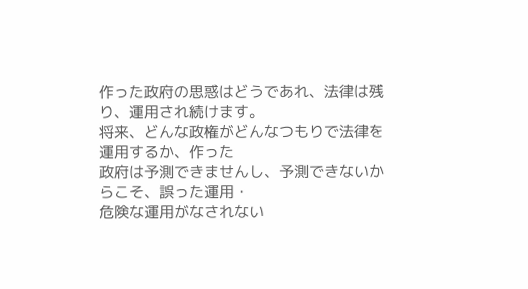作った政府の思惑はどうであれ、法律は残り、運用され続けます。
将来、どんな政権がどんなつもりで法律を運用するか、作った
政府は予測できませんし、予測できないからこそ、誤った運用・
危険な運用がなされない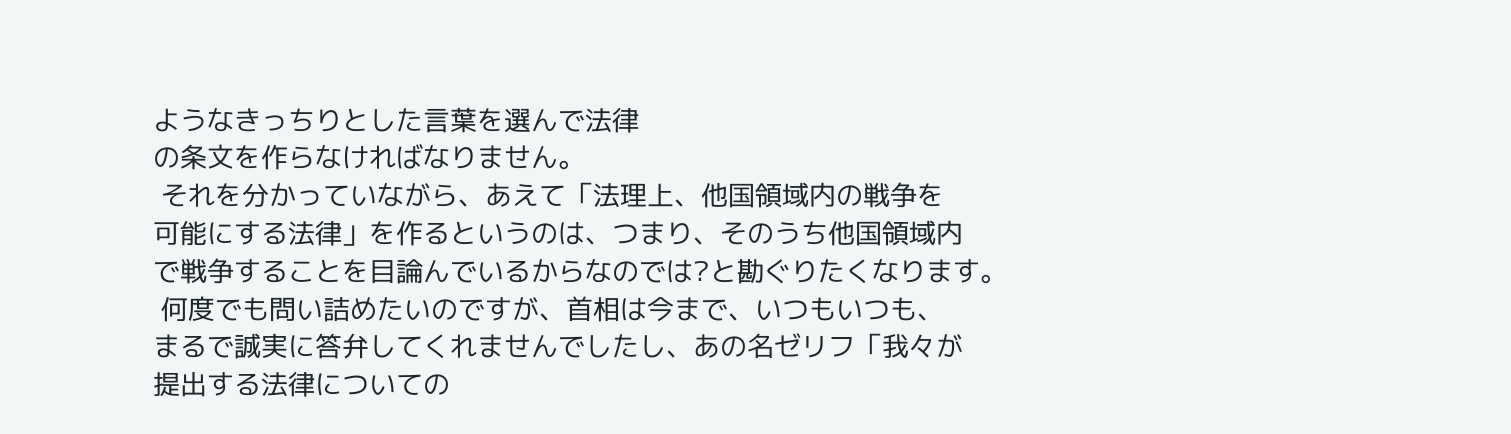ようなきっちりとした言葉を選んで法律
の条文を作らなければなりません。
 それを分かっていながら、あえて「法理上、他国領域内の戦争を
可能にする法律」を作るというのは、つまり、そのうち他国領域内
で戦争することを目論んでいるからなのでは?と勘ぐりたくなります。
 何度でも問い詰めたいのですが、首相は今まで、いつもいつも、
まるで誠実に答弁してくれませんでしたし、あの名ゼリフ「我々が
提出する法律についての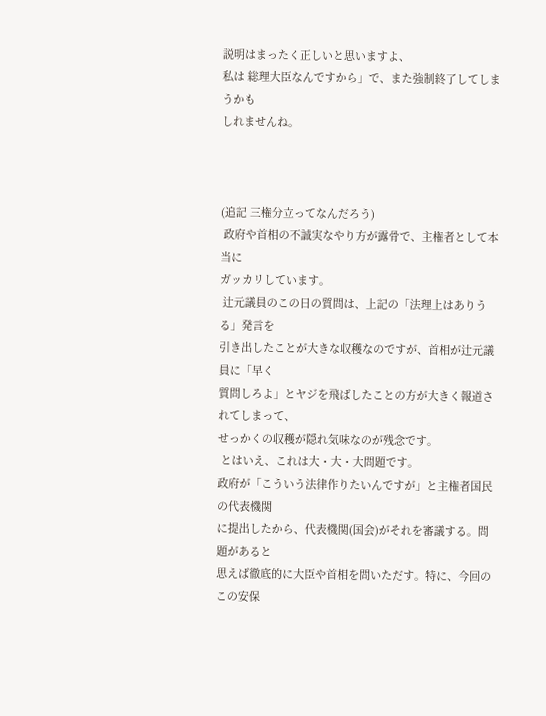説明はまったく正しいと思いますよ、
私は 総理大臣なんですから」で、また強制終了してしまうかも
しれませんね。



(追記 三権分立ってなんだろう)
 政府や首相の不誠実なやり方が露骨で、主権者として本当に
ガッカリしています。
 辻元議員のこの日の質問は、上記の「法理上はありうる」発言を
引き出したことが大きな収穫なのですが、首相が辻元議員に「早く
質問しろよ」とヤジを飛ばしたことの方が大きく報道されてしまって、
せっかくの収穫が隠れ気味なのが残念です。
 とはいえ、これは大・大・大問題です。
政府が「こういう法律作りたいんですが」と主権者国民の代表機関
に提出したから、代表機関(国会)がそれを審議する。問題があると
思えば徹底的に大臣や首相を問いただす。特に、今回のこの安保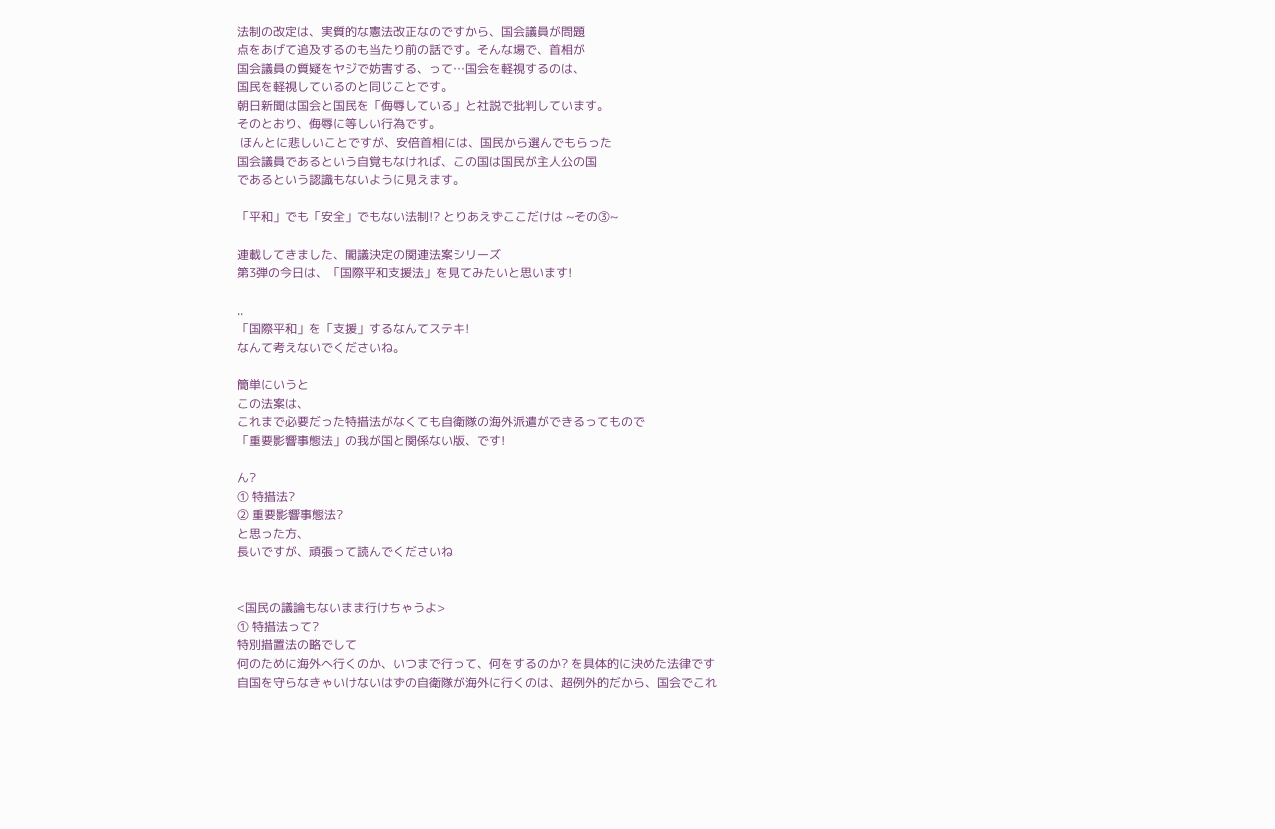法制の改定は、実質的な憲法改正なのですから、国会議員が問題
点をあげて追及するのも当たり前の話です。そんな場で、首相が
国会議員の質疑をヤジで妨害する、って…国会を軽視するのは、
国民を軽視しているのと同じことです。
朝日新聞は国会と国民を「侮辱している」と社説で批判しています。
そのとおり、侮辱に等しい行為です。
 ほんとに悲しいことですが、安倍首相には、国民から選んでもらった
国会議員であるという自覚もなければ、この国は国民が主人公の国
であるという認識もないように見えます。

「平和」でも「安全」でもない法制!? とりあえずここだけは ~その③~

連載してきました、閣議決定の関連法案シリーズ
第3弾の今日は、「国際平和支援法」を見てみたいと思います!

..
「国際平和」を「支援」するなんてステキ!
なんて考えないでくださいね。

簡単にいうと
この法案は、
これまで必要だった特措法がなくても自衛隊の海外派遣ができるってもので
「重要影響事態法」の我が国と関係ない版、です!

ん?
① 特措法?
② 重要影響事態法?
と思った方、
長いですが、頑張って読んでくださいね


<国民の議論もないまま行けちゃうよ>
① 特措法って?
特別措置法の略でして
何のために海外へ行くのか、いつまで行って、何をするのか? を具体的に決めた法律です
自国を守らなきゃいけないはずの自衛隊が海外に行くのは、超例外的だから、国会でこれ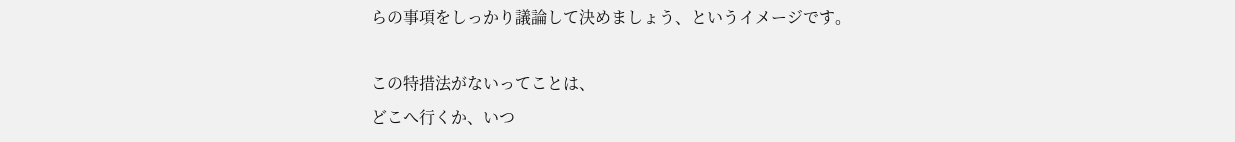らの事項をしっかり議論して決めましょう、というイメージです。

この特措法がないってことは、
どこへ行くか、いつ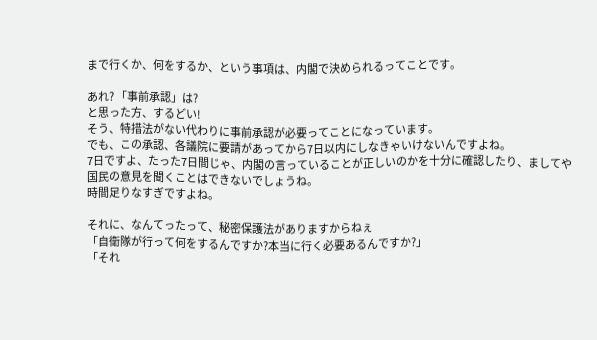まで行くか、何をするか、という事項は、内閣で決められるってことです。

あれ? 「事前承認」は?
と思った方、するどい!
そう、特措法がない代わりに事前承認が必要ってことになっています。
でも、この承認、各議院に要請があってから7日以内にしなきゃいけないんですよね。
7日ですよ、たった7日間じゃ、内閣の言っていることが正しいのかを十分に確認したり、ましてや国民の意見を聞くことはできないでしょうね。
時間足りなすぎですよね。

それに、なんてったって、秘密保護法がありますからねぇ
「自衛隊が行って何をするんですか?本当に行く必要あるんですか?」
「それ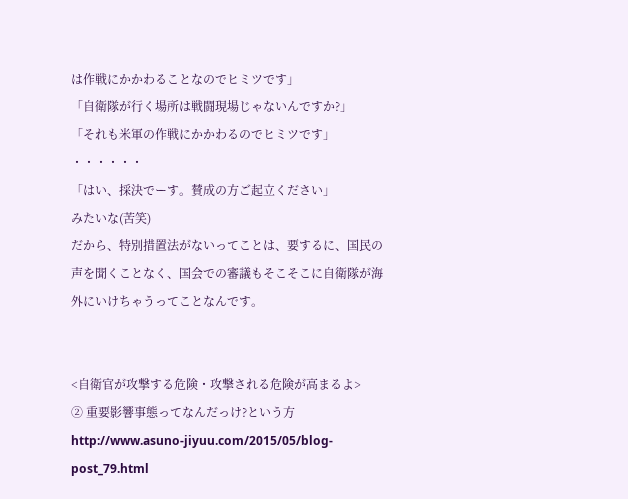は作戦にかかわることなのでヒミツです」
「自衛隊が行く場所は戦闘現場じゃないんですか?」
「それも米軍の作戦にかかわるのでヒミツです」
・・・・・・
「はい、採決でーす。賛成の方ご起立ください」
みたいな(苦笑)
だから、特別措置法がないってことは、要するに、国民の声を聞くことなく、国会での審議もそこそこに自衛隊が海外にいけちゃうってことなんです。


<自衛官が攻撃する危険・攻撃される危険が高まるよ>
② 重要影響事態ってなんだっけ?という方
http://www.asuno-jiyuu.com/2015/05/blog-post_79.html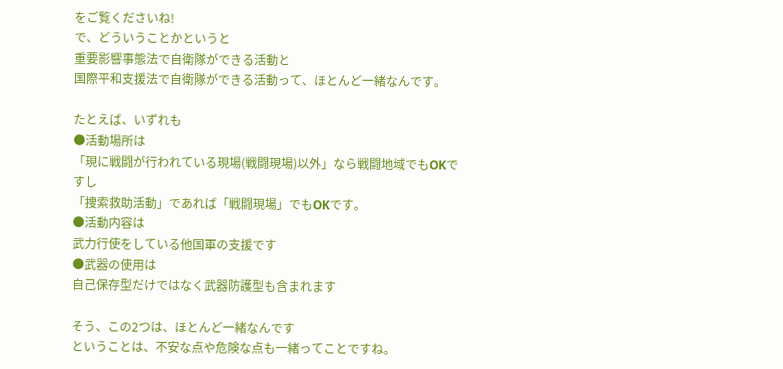をご覧くださいね!
で、どういうことかというと
重要影響事態法で自衛隊ができる活動と
国際平和支援法で自衛隊ができる活動って、ほとんど一緒なんです。

たとえば、いずれも
●活動場所は
「現に戦闘が行われている現場(戦闘現場)以外」なら戦闘地域でもOKですし
「捜索救助活動」であれば「戦闘現場」でもOKです。
●活動内容は
武力行使をしている他国軍の支援です
●武器の使用は
自己保存型だけではなく武器防護型も含まれます

そう、この2つは、ほとんど一緒なんです
ということは、不安な点や危険な点も一緒ってことですね。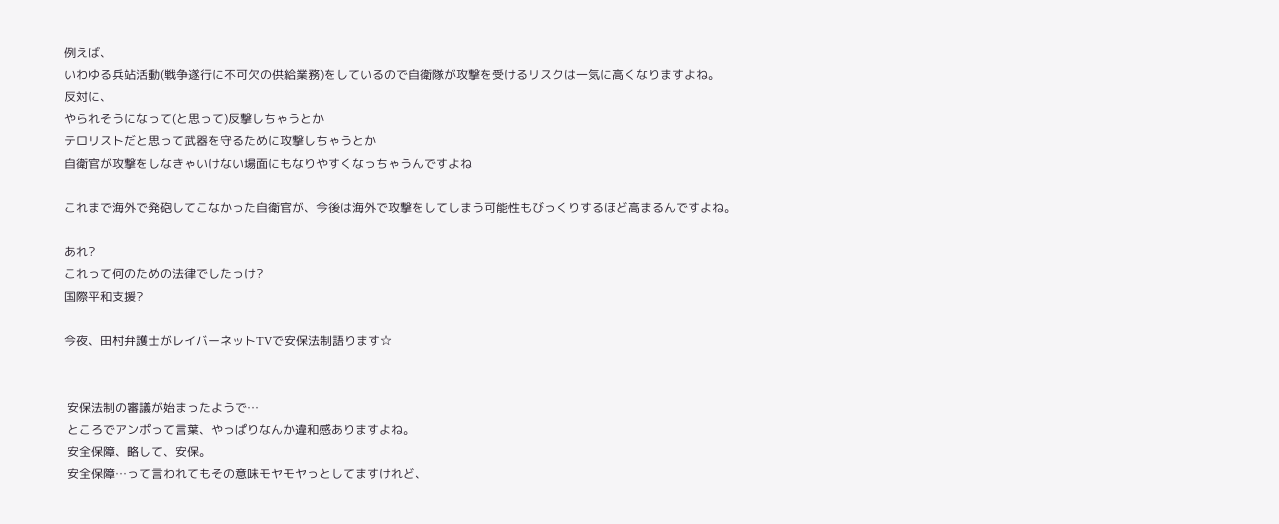例えば、
いわゆる兵站活動(戦争遂行に不可欠の供給業務)をしているので自衛隊が攻撃を受けるリスクは一気に高くなりますよね。
反対に、
やられそうになって(と思って)反撃しちゃうとか
テロリストだと思って武器を守るために攻撃しちゃうとか
自衛官が攻撃をしなきゃいけない場面にもなりやすくなっちゃうんですよね

これまで海外で発砲してこなかった自衛官が、今後は海外で攻撃をしてしまう可能性もびっくりするほど高まるんですよね。

あれ?
これって何のための法律でしたっけ?
国際平和支援?

今夜、田村弁護士がレイバーネットTVで安保法制語ります☆


 安保法制の審議が始まったようで…
 ところでアンポって言葉、やっぱりなんか違和感ありますよね。
 安全保障、略して、安保。
 安全保障…って言われてもその意味モヤモヤっとしてますけれど、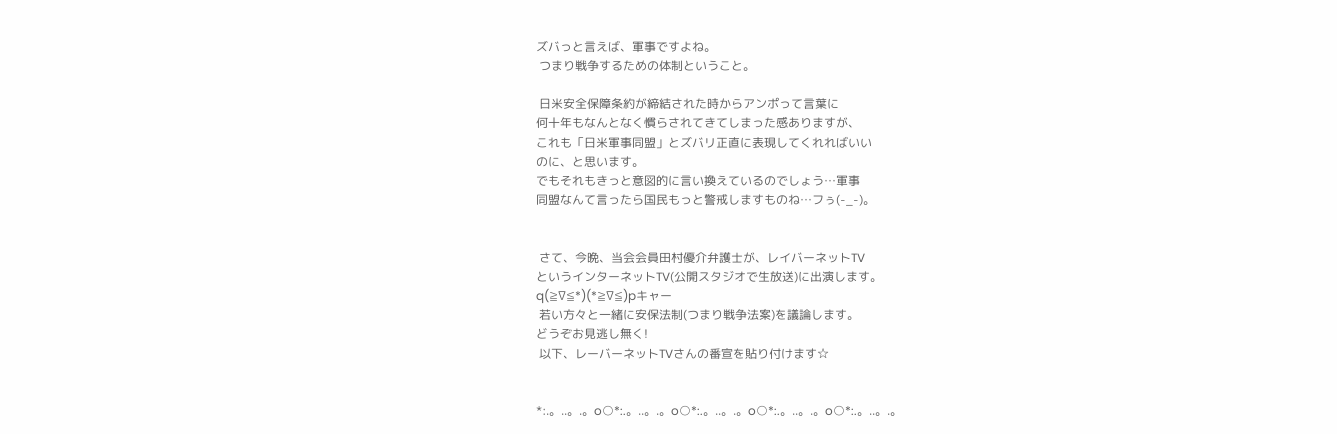ズバっと言えば、軍事ですよね。
 つまり戦争するための体制ということ。

 日米安全保障条約が締結された時からアンポって言葉に
何十年もなんとなく慣らされてきてしまった感ありますが、
これも「日米軍事同盟」とズバリ正直に表現してくれればいい
のに、と思います。
でもそれもきっと意図的に言い換えているのでしょう…軍事
同盟なんて言ったら国民もっと警戒しますものね…フぅ(-_-)。


 さて、今晩、当会会員田村優介弁護士が、レイバーネットTV
というインターネットTV(公開スタジオで生放送)に出演します。
q(≧∇≦*)(*≧∇≦)pキャー
 若い方々と一緒に安保法制(つまり戦争法案)を議論します。
どうぞお見逃し無く!
 以下、レーバーネットTVさんの番宣を貼り付けます☆


*:.。..。.。o○*:.。..。.。o○*:.。..。.。o○*:.。..。.。o○*:.。..。.。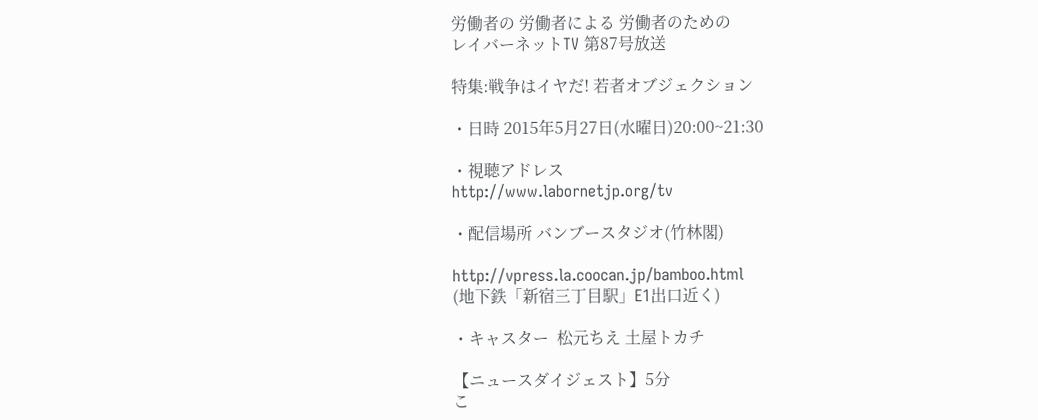労働者の 労働者による 労働者のための
レイバーネットTV 第87号放送

特集:戦争はイヤだ! 若者オブジェクション

・日時 2015年5月27日(水曜日)20:00~21:30

・視聴アドレス
http://www.labornetjp.org/tv

・配信場所 バンブースタジオ(竹林閣)

http://vpress.la.coocan.jp/bamboo.html
(地下鉄「新宿三丁目駅」E1出口近く)

・キャスター  松元ちえ 土屋トカチ

【ニュースダイジェスト】5分
こ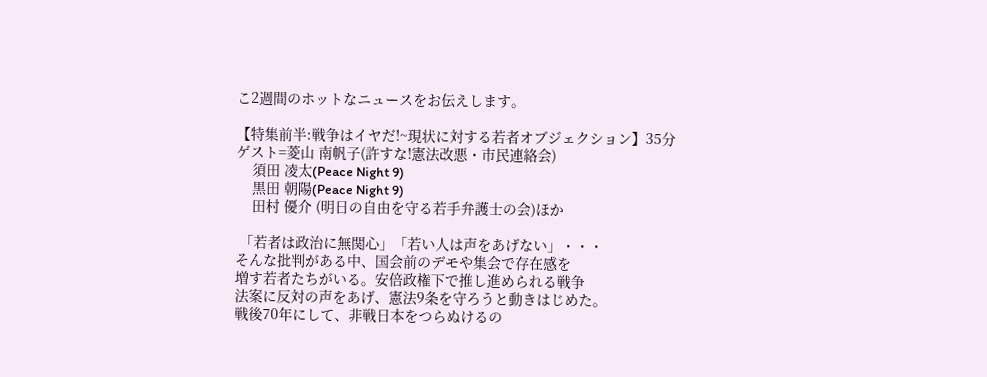こ2週間のホットなニュースをお伝えします。

【特集前半:戦争はイヤだ!~現状に対する若者オブジェクション】35分
ゲスト=菱山 南帆子(許すな!憲法改悪・市民連絡会)
    須田 凌太(Peace Night 9)
    黒田 朝陽(Peace Night 9)
    田村 優介 (明日の自由を守る若手弁護士の会)ほか

 「若者は政治に無関心」「若い人は声をあげない」・・・
そんな批判がある中、国会前のデモや集会で存在感を
増す若者たちがいる。安倍政権下で推し進められる戦争
法案に反対の声をあげ、憲法9条を守ろうと動きはじめた。
戦後70年にして、非戦日本をつらぬけるの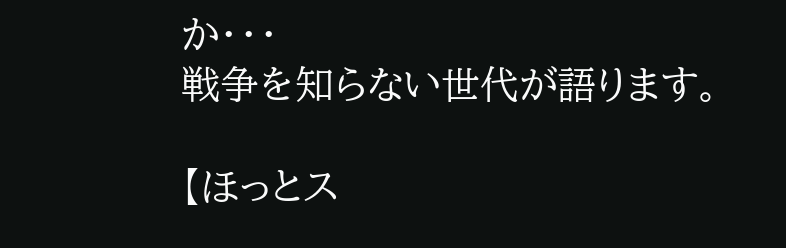か・・・
戦争を知らない世代が語ります。

【ほっとス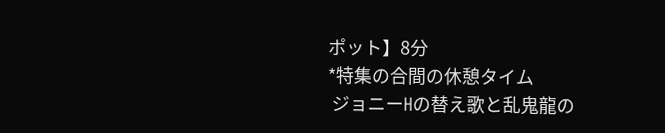ポット】8分
*特集の合間の休憩タイム
 ジョニーHの替え歌と乱鬼龍の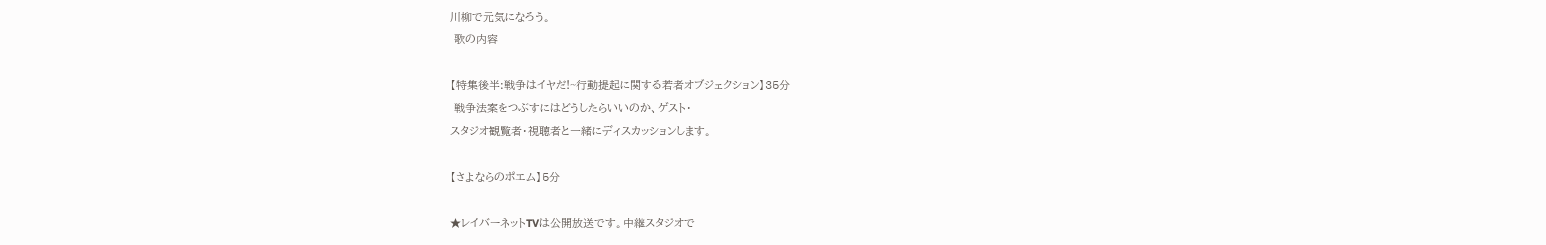川柳で元気になろう。
 歌の内容

【特集後半:戦争はイヤだ!~行動提起に関する若者オブジェクション】35分
 戦争法案をつぶすにはどうしたらいいのか、ゲスト・
スタジオ観覧者・視聴者と一緒にディスカッションします。

【さよならのポエム】5分

★レイバーネットTVは公開放送です。中継スタジオで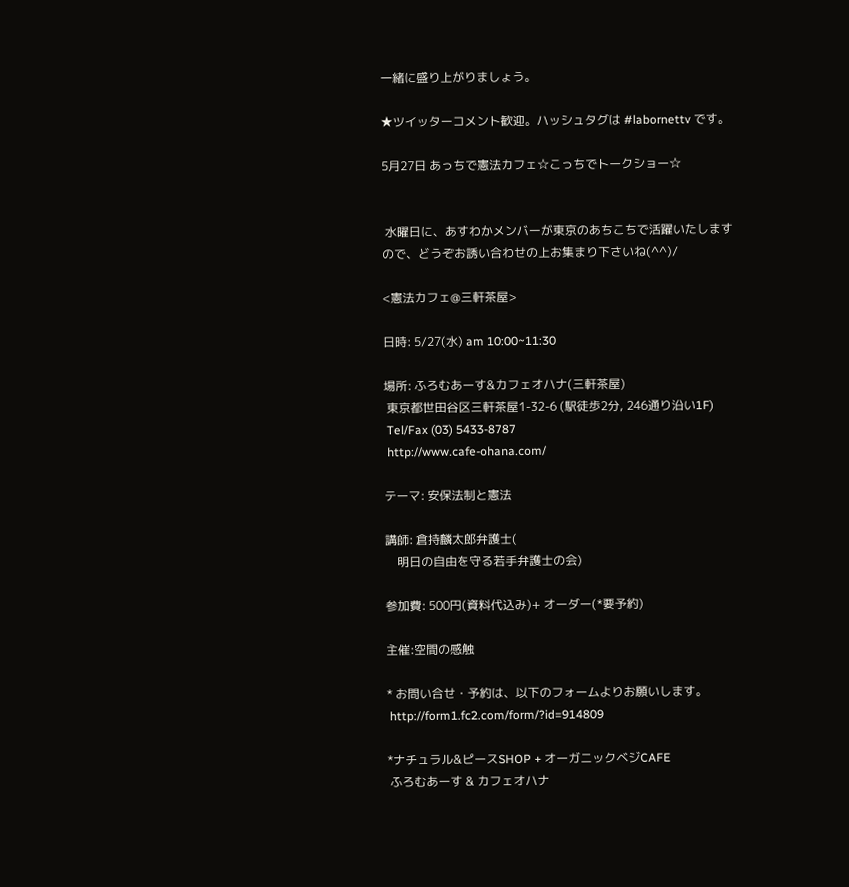一緒に盛り上がりましょう。

★ツイッターコメント歓迎。ハッシュタグは #labornettv です。

5月27日 あっちで憲法カフェ☆こっちでトークショー☆


 水曜日に、あすわかメンバーが東京のあちこちで活躍いたします
ので、どうぞお誘い合わせの上お集まり下さいね(^^)/

<憲法カフェ@三軒茶屋>

日時: 5/27(水) am 10:00~11:30

場所: ふろむあーす&カフェオハナ(三軒茶屋)
 東京都世田谷区三軒茶屋1-32-6 (駅徒歩2分, 246通り沿い1F)
 Tel/Fax (03) 5433-8787
 http://www.cafe-ohana.com/

テーマ: 安保法制と憲法

講師: 倉持麟太郎弁護士(
    明日の自由を守る若手弁護士の会)

参加費: 500円(資料代込み)+ オーダー(*要予約)

主催:空間の感触

* お問い合せ・予約は、以下のフォームよりお願いします。
 http://form1.fc2.com/form/?id=914809

*ナチュラル&ピースSHOP + オーガニックベジCAFE
 ふろむあーす & カフェオハナ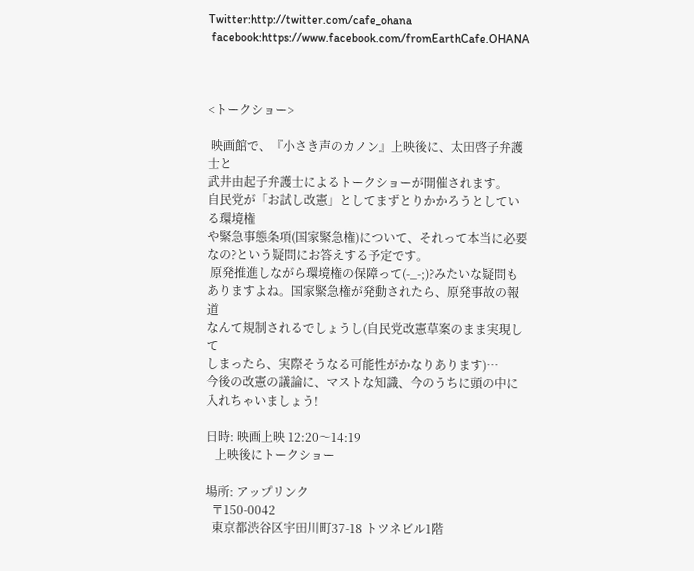Twitter:http://twitter.com/cafe_ohana
 facebook:https://www.facebook.com/fromEarthCafe.OHANA



<トークショー>

 映画館で、『小さき声のカノン』上映後に、太田啓子弁護士と
武井由起子弁護士によるトークショーが開催されます。
自民党が「お試し改憲」としてまずとりかかろうとしている環境権
や緊急事態条項(国家緊急権)について、それって本当に必要
なの?という疑問にお答えする予定です。
 原発推進しながら環境権の保障って(-_-;)?みたいな疑問も
ありますよね。国家緊急権が発動されたら、原発事故の報道
なんて規制されるでしょうし(自民党改憲草案のまま実現して
しまったら、実際そうなる可能性がかなりあります)…
今後の改憲の議論に、マストな知識、今のうちに頭の中に
入れちゃいましょう!

日時: 映画上映 12:20〜14:19
   上映後にトークショー

場所: アップリンク
  〒150-0042
  東京都渋谷区宇田川町37-18 トツネビル1階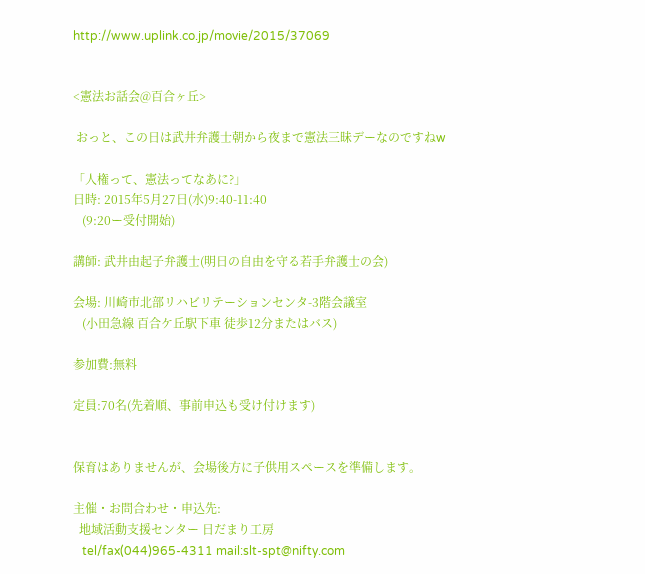http://www.uplink.co.jp/movie/2015/37069


<憲法お話会@百合ヶ丘>

 おっと、この日は武井弁護士朝から夜まで憲法三昧デーなのですねw

「人権って、憲法ってなあに?」
日時: 2015年5月27日(水)9:40-11:40
   (9:20ー受付開始)

講師: 武井由起子弁護士(明日の自由を守る若手弁護士の会)

会場: 川崎市北部リハビリテーションセンタ-3階会議室
   (小田急線 百合ケ丘駅下車 徒歩12分またはバス)

参加費:無料

定員:70名(先着順、事前申込も受け付けます)


保育はありませんが、会場後方に子供用スペースを準備します。

主催・お問合わせ・申込先:
  地域活動支援センター 日だまり工房
   tel/fax(044)965-4311 mail:slt-spt@nifty.com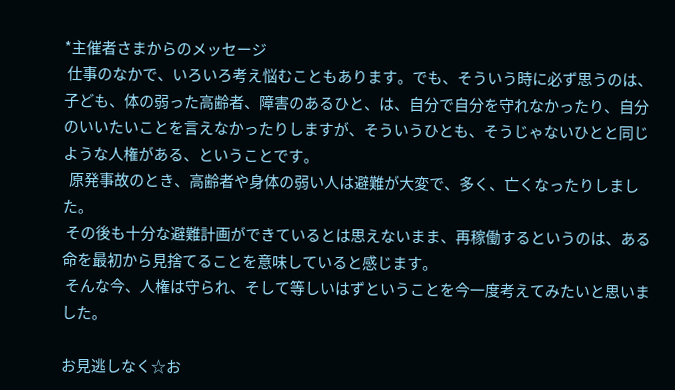*主催者さまからのメッセージ
 仕事のなかで、いろいろ考え悩むこともあります。でも、そういう時に必ず思うのは、子ども、体の弱った高齢者、障害のあるひと、は、自分で自分を守れなかったり、自分のいいたいことを言えなかったりしますが、そういうひとも、そうじゃないひとと同じような人権がある、ということです。
  原発事故のとき、高齢者や身体の弱い人は避難が大変で、多く、亡くなったりしました。
 その後も十分な避難計画ができているとは思えないまま、再稼働するというのは、ある命を最初から見捨てることを意味していると感じます。
 そんな今、人権は守られ、そして等しいはずということを今一度考えてみたいと思いました。

お見逃しなく☆お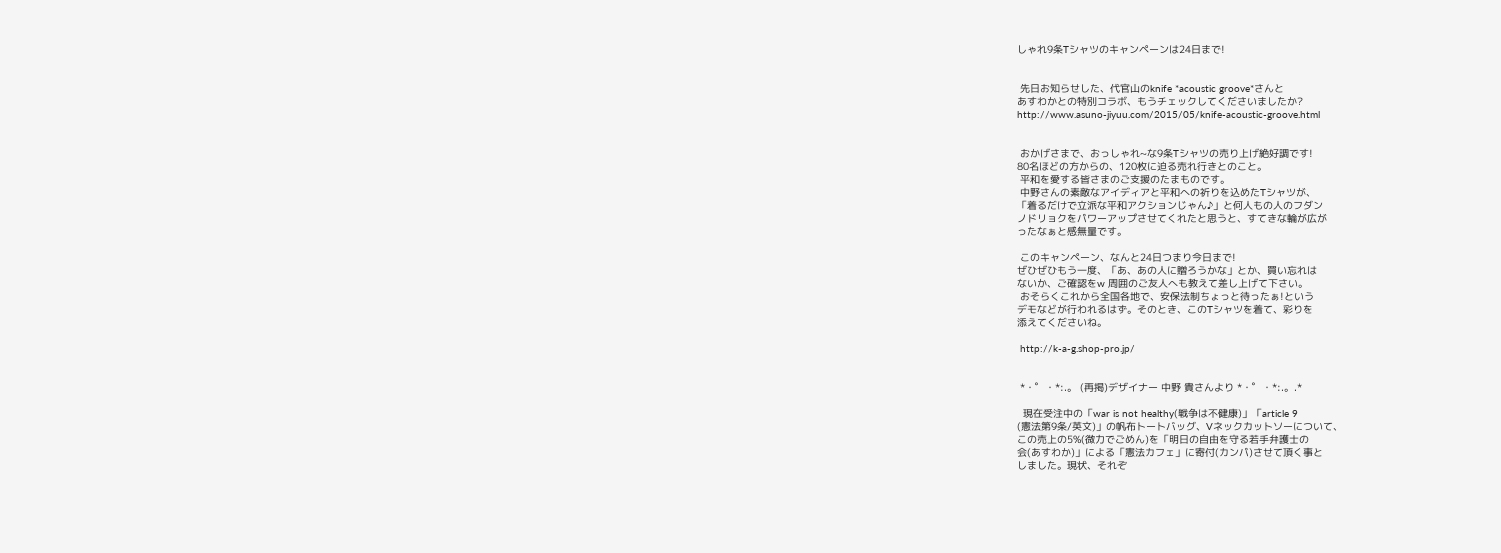しゃれ9条Tシャツのキャンペーンは24日まで!


 先日お知らせした、代官山のknife *acoustic groove*さんと
あすわかとの特別コラボ、もうチェックしてくださいましたか?
http://www.asuno-jiyuu.com/2015/05/knife-acoustic-groove.html


 おかげさまで、おっしゃれ~な9条Tシャツの売り上げ絶好調です!
80名ほどの方からの、120枚に迫る売れ行きとのこと。
 平和を愛する皆さまのご支援のたまものです。
 中野さんの素敵なアイディアと平和への祈りを込めたTシャツが、
「着るだけで立派な平和アクションじゃん♪」と何人もの人のフダン
ノドリョクをパワーアップさせてくれたと思うと、すてきな輪が広が
ったなぁと感無量です。

 このキャンペーン、なんと24日つまり今日まで!
ぜひぜひもう一度、「あ、あの人に贈ろうかな」とか、買い忘れは
ないか、ご確認をw 周囲のご友人へも教えて差し上げて下さい。
 おそらくこれから全国各地で、安保法制ちょっと待ったぁ!という
デモなどが行われるはず。そのとき、このTシャツを着て、彩りを
添えてくださいね。

 http://k-a-g.shop-pro.jp/


 *・゜・*:.。 (再掲)デザイナー 中野 貴さんより *・゜・*:.。.*

  現在受注中の「war is not healthy(戦争は不健康)」「article 9
(憲法第9条/英文)」の帆布トートバッグ、Vネックカットソーについて、
この売上の5%(微力でごめん)を「明日の自由を守る若手弁護士の
会(あすわか)」による「憲法カフェ」に寄付(カンパ)させて頂く事と
しました。現状、それぞ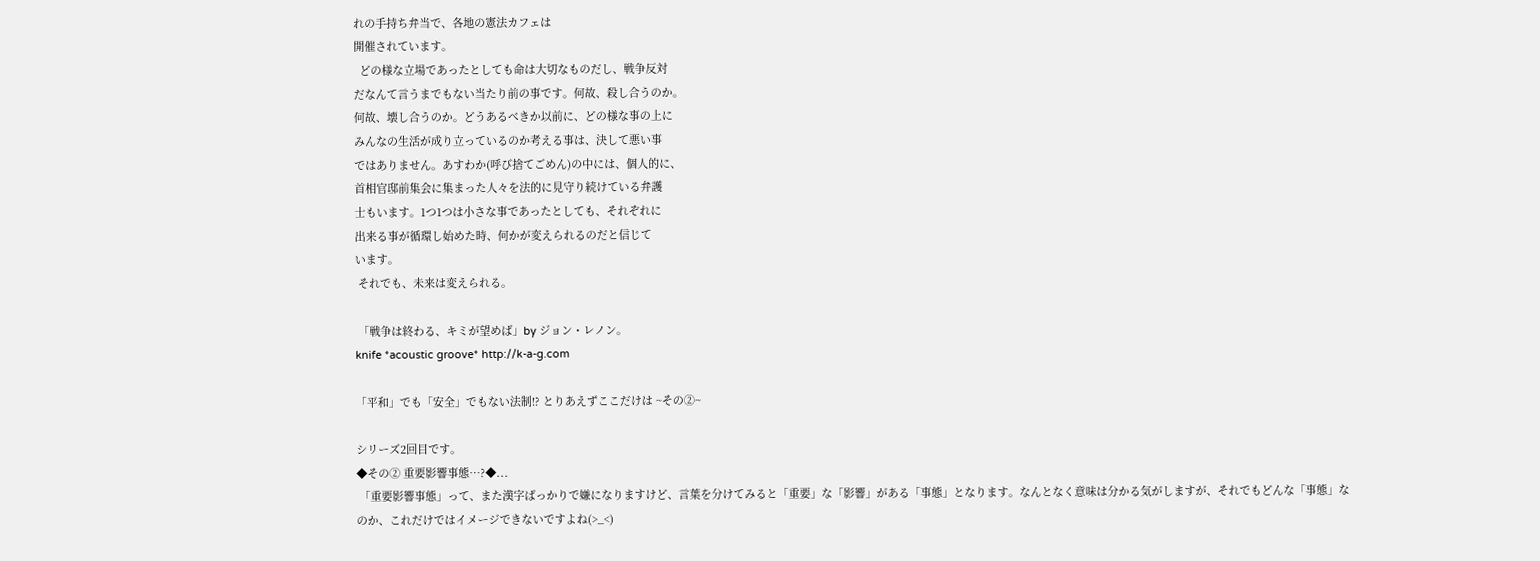れの手持ち弁当で、各地の憲法カフェは
開催されています。
  どの様な立場であったとしても命は大切なものだし、戦争反対
だなんて言うまでもない当たり前の事です。何故、殺し合うのか。
何故、壊し合うのか。どうあるべきか以前に、どの様な事の上に
みんなの生活が成り立っているのか考える事は、決して悪い事
ではありません。あすわか(呼び捨てごめん)の中には、個人的に、
首相官邸前集会に集まった人々を法的に見守り続けている弁護
士もいます。1つ1つは小さな事であったとしても、それぞれに
出来る事が循環し始めた時、何かが変えられるのだと信じて
います。
 それでも、未来は変えられる。

 「戦争は終わる、キミが望めば」by ジョン・レノン。
knife *acoustic groove* http://k-a-g.com

「平和」でも「安全」でもない法制!? とりあえずここだけは ~その②~

シリーズ2回目です。
◆その② 重要影響事態…?◆...
 「重要影響事態」って、また漢字ばっかりで嫌になりますけど、言葉を分けてみると「重要」な「影響」がある「事態」となります。なんとなく意味は分かる気がしますが、それでもどんな「事態」なのか、これだけではイメージできないですよね(>_<)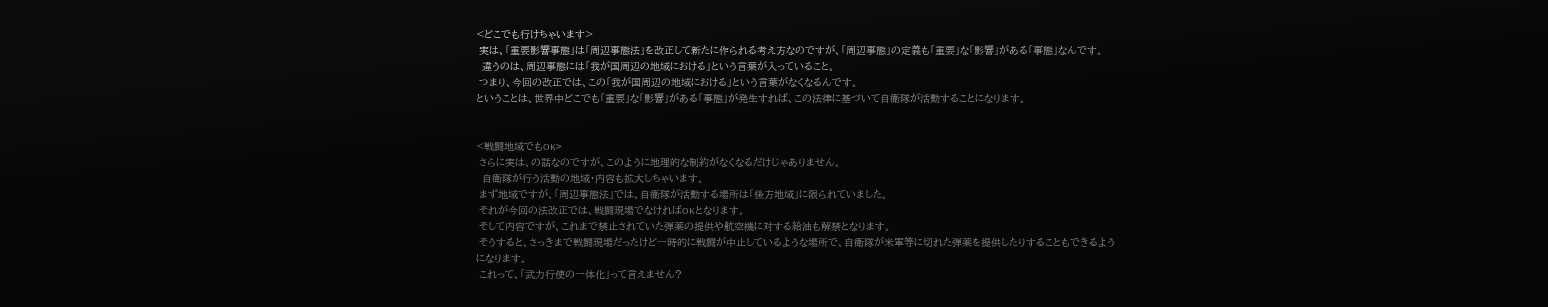<どこでも行けちゃいます>
 実は、「重要影響事態」は「周辺事態法」を改正して新たに作られる考え方なのですが、「周辺事態」の定義も「重要」な「影響」がある「事態」なんです。
  違うのは、周辺事態には「我が国周辺の地域における」という言葉が入っていること。
 つまり、今回の改正では、この「我が国周辺の地域における」という言葉がなくなるんです。
ということは、世界中どこでも「重要」な「影響」がある「事態」が発生すれば、この法律に基づいて自衛隊が活動することになります。


<戦闘地域でもOK>
 さらに実は、の話なのですが、このように地理的な制約がなくなるだけじゃありません。
  自衛隊が行う活動の地域・内容も拡大しちゃいます。
 まず地域ですが、「周辺事態法」では、自衛隊が活動する場所は「後方地域」に限られていました。
 それが今回の法改正では、戦闘現場でなければOKとなります。
 そして内容ですが、これまで禁止されていた弾薬の提供や航空機に対する給油も解禁となります。
 そうすると、さっきまで戦闘現場だったけど一時的に戦闘が中止しているような場所で、自衛隊が米軍等に切れた弾薬を提供したりすることもできるようになります。
 これって、「武力行使の一体化」って言えません?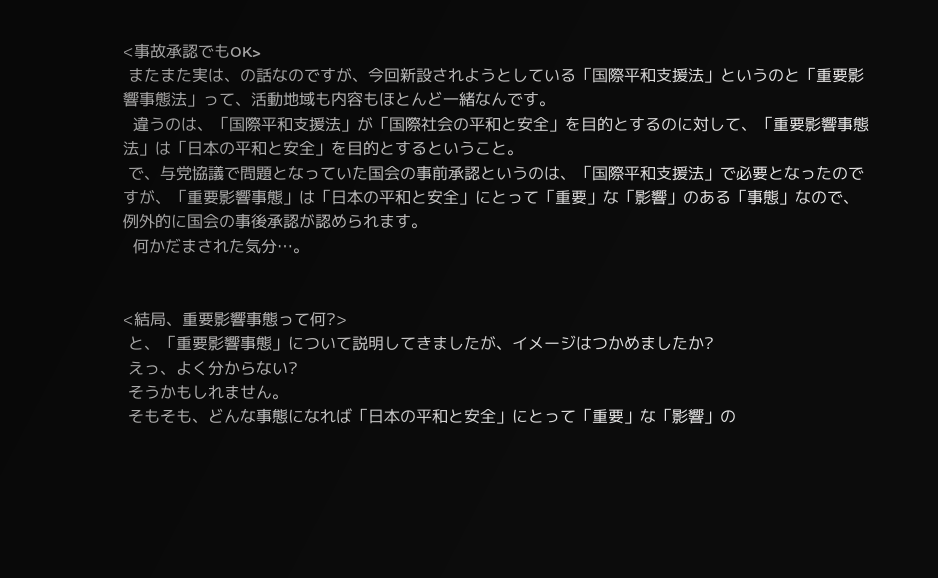<事故承認でもOK>
 またまた実は、の話なのですが、今回新設されようとしている「国際平和支援法」というのと「重要影響事態法」って、活動地域も内容もほとんど一緒なんです。
  違うのは、「国際平和支援法」が「国際社会の平和と安全」を目的とするのに対して、「重要影響事態法」は「日本の平和と安全」を目的とするということ。
 で、与党協議で問題となっていた国会の事前承認というのは、「国際平和支援法」で必要となったのですが、「重要影響事態」は「日本の平和と安全」にとって「重要」な「影響」のある「事態」なので、例外的に国会の事後承認が認められます。
  何かだまされた気分…。


<結局、重要影響事態って何?>
 と、「重要影響事態」について説明してきましたが、イメージはつかめましたか?
 えっ、よく分からない?
 そうかもしれません。
 そもそも、どんな事態になれば「日本の平和と安全」にとって「重要」な「影響」の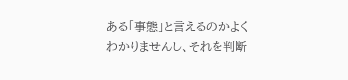ある「事態」と言えるのかよくわかりませんし、それを判断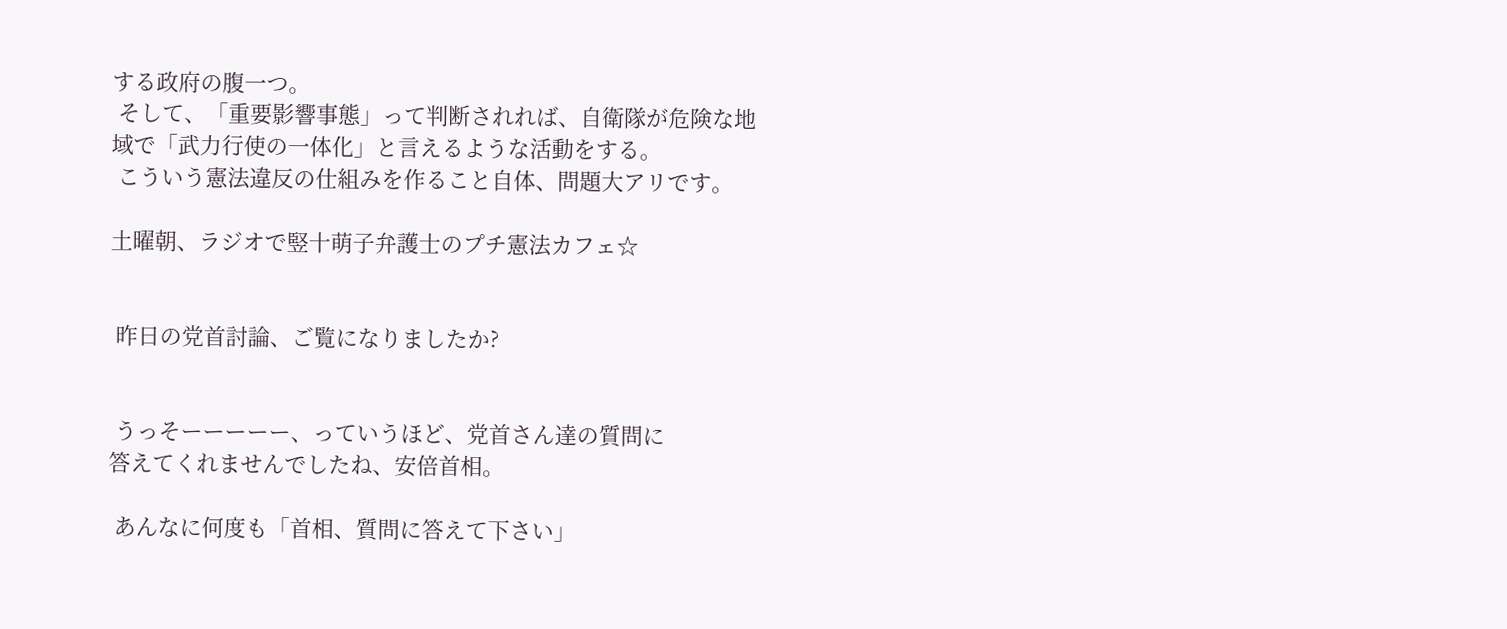する政府の腹一つ。
 そして、「重要影響事態」って判断されれば、自衛隊が危険な地域で「武力行使の一体化」と言えるような活動をする。
 こういう憲法違反の仕組みを作ること自体、問題大アリです。

土曜朝、ラジオで竪十萌子弁護士のプチ憲法カフェ☆


 昨日の党首討論、ご覧になりましたか?


 うっそーーーーー、っていうほど、党首さん達の質問に
答えてくれませんでしたね、安倍首相。

 あんなに何度も「首相、質問に答えて下さい」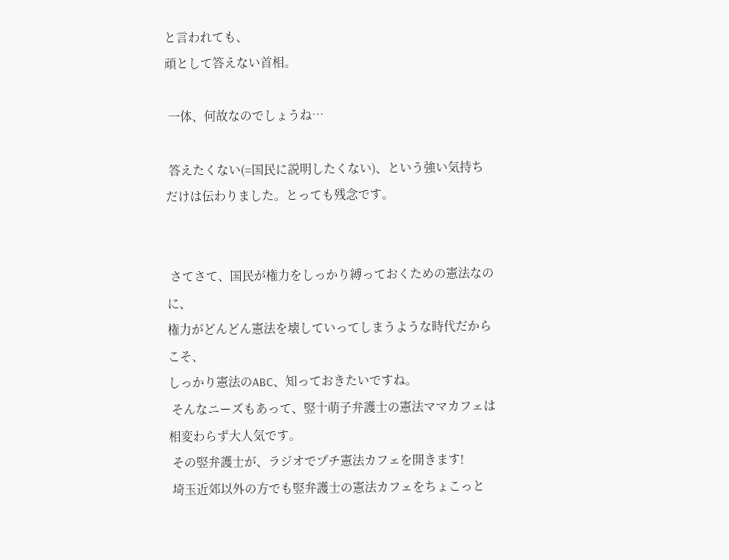と言われても、
頑として答えない首相。

 一体、何故なのでしょうね…

 答えたくない(=国民に説明したくない)、という強い気持ち
だけは伝わりました。とっても残念です。


 さてさて、国民が権力をしっかり縛っておくための憲法なのに、
権力がどんどん憲法を壊していってしまうような時代だからこそ、
しっかり憲法のABC、知っておきたいですね。
 そんなニーズもあって、竪十萌子弁護士の憲法ママカフェは
相変わらず大人気です。
 その竪弁護士が、ラジオでプチ憲法カフェを開きます!
 埼玉近郊以外の方でも竪弁護士の憲法カフェをちょこっと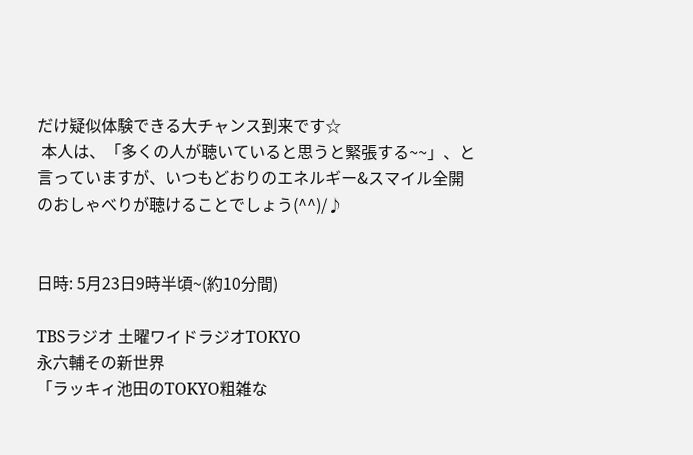だけ疑似体験できる大チャンス到来です☆
 本人は、「多くの人が聴いていると思うと緊張する~~」、と
言っていますが、いつもどおりのエネルギー&スマイル全開
のおしゃべりが聴けることでしょう(^^)/♪


日時: 5月23日9時半頃~(約10分間)

TBSラジオ 土曜ワイドラジオTOKYO
永六輔その新世界
「ラッキィ池田のTOKYO粗雑な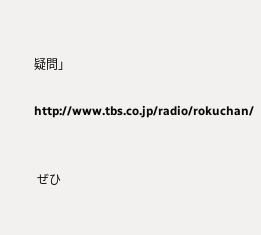疑問」

http://www.tbs.co.jp/radio/rokuchan/


 ぜひ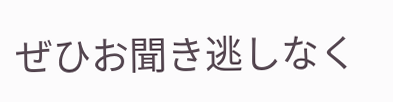ぜひお聞き逃しなく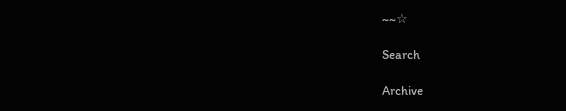~~☆

Search

Archive